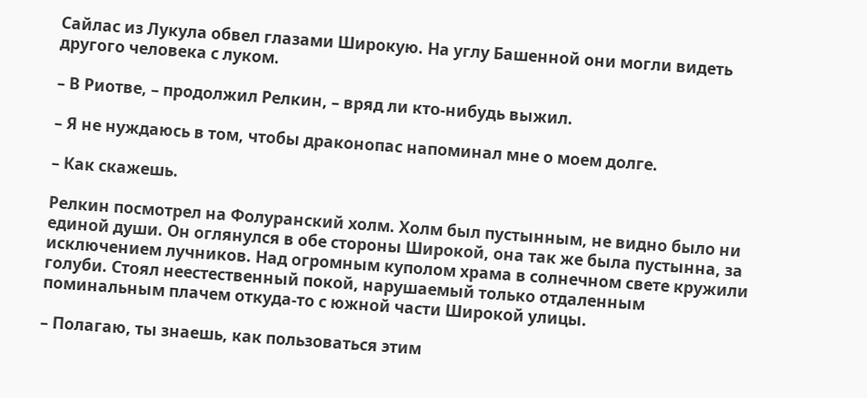Сайлас из Лукула обвел глазами Широкую. На углу Башенной они могли видеть другого человека с луком.

– В Риотве, – продолжил Релкин, – вряд ли кто-нибудь выжил.

– Я не нуждаюсь в том, чтобы драконопас напоминал мне о моем долге.

– Как скажешь.

Релкин посмотрел на Фолуранский холм. Холм был пустынным, не видно было ни единой души. Он оглянулся в обе стороны Широкой, она так же была пустынна, за исключением лучников. Над огромным куполом храма в солнечном свете кружили голуби. Стоял неестественный покой, нарушаемый только отдаленным поминальным плачем откуда-то с южной части Широкой улицы.

– Полагаю, ты знаешь, как пользоваться этим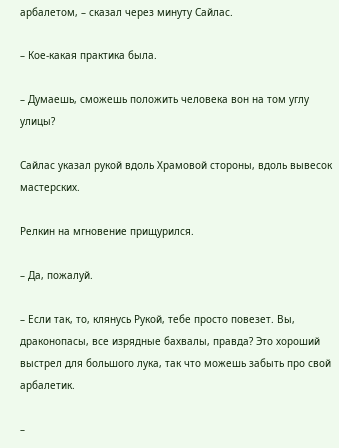арбалетом, – сказал через минуту Сайлас.

– Кое-какая практика была.

– Думаешь, сможешь положить человека вон на том углу улицы?

Сайлас указал рукой вдоль Храмовой стороны, вдоль вывесок мастерских.

Релкин на мгновение прищурился.

– Да, пожалуй.

– Если так, то, клянусь Рукой, тебе просто повезет. Вы, драконопасы, все изрядные бахвалы, правда? Это хороший выстрел для большого лука, так что можешь забыть про свой арбалетик.

–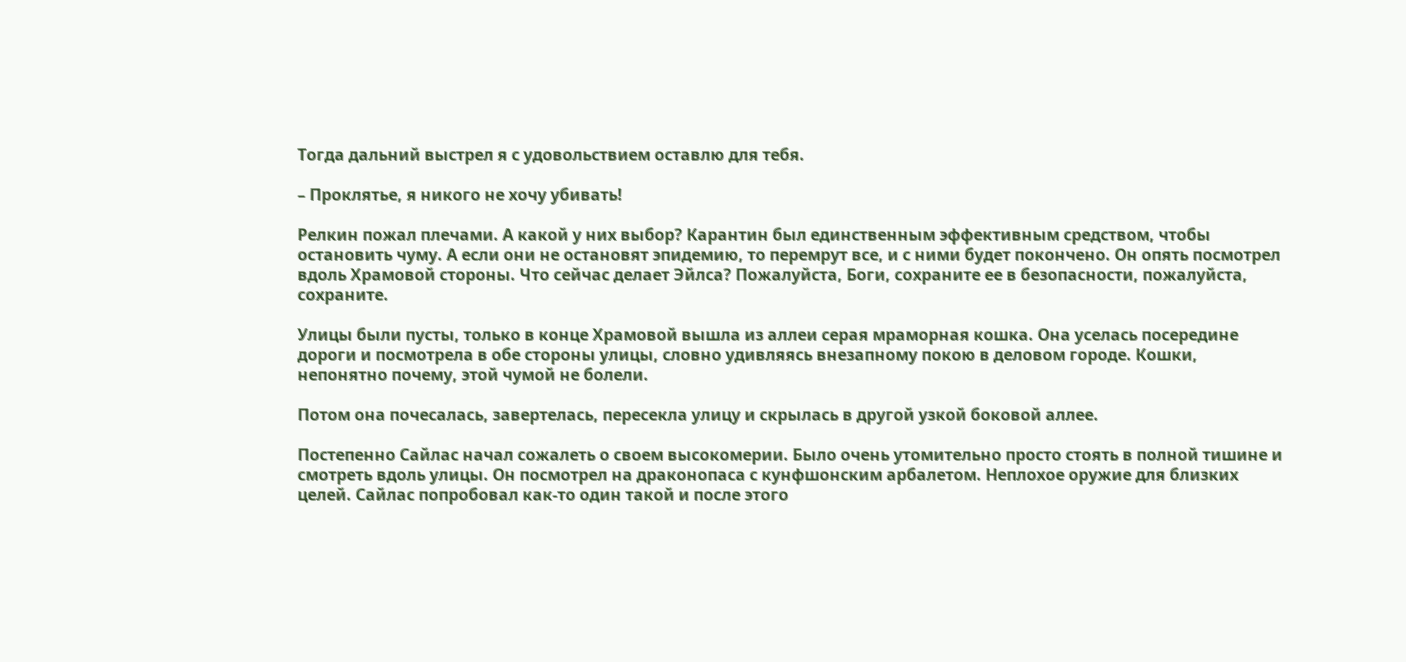Тогда дальний выстрел я с удовольствием оставлю для тебя.

– Проклятье, я никого не хочу убивать!

Релкин пожал плечами. А какой у них выбор? Карантин был единственным эффективным средством, чтобы остановить чуму. А если они не остановят эпидемию, то перемрут все, и с ними будет покончено. Он опять посмотрел вдоль Храмовой стороны. Что сейчас делает Эйлса? Пожалуйста, Боги, сохраните ее в безопасности, пожалуйста, сохраните.

Улицы были пусты, только в конце Храмовой вышла из аллеи серая мраморная кошка. Она уселась посередине дороги и посмотрела в обе стороны улицы, словно удивляясь внезапному покою в деловом городе. Кошки, непонятно почему, этой чумой не болели.

Потом она почесалась, завертелась, пересекла улицу и скрылась в другой узкой боковой аллее.

Постепенно Сайлас начал сожалеть о своем высокомерии. Было очень утомительно просто стоять в полной тишине и смотреть вдоль улицы. Он посмотрел на драконопаса с кунфшонским арбалетом. Неплохое оружие для близких целей. Сайлас попробовал как-то один такой и после этого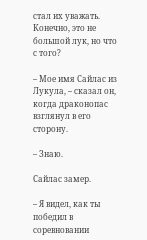стал их уважать. Конечно, это не большой лук, но что с того?

– Мое имя Сайлас из Лукула, – сказал он, когда драконопас взглянул в его сторону.

– Знаю.

Сайлас замер.

– Я видел, как ты победил в соревновании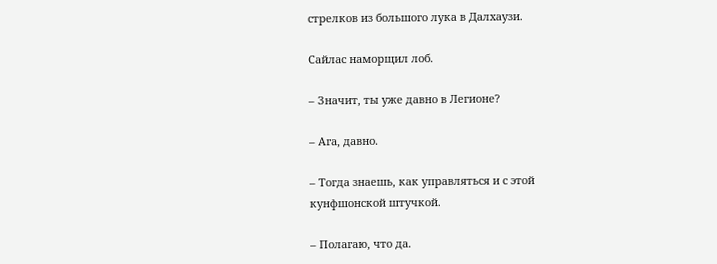стрелков из большого лука в Далхаузи.

Сайлас наморщил лоб.

– Значит, ты уже давно в Легионе?

– Ага, давно.

– Тогда знаешь, как управляться и с этой кунфшонской штучкой.

– Полагаю, что да.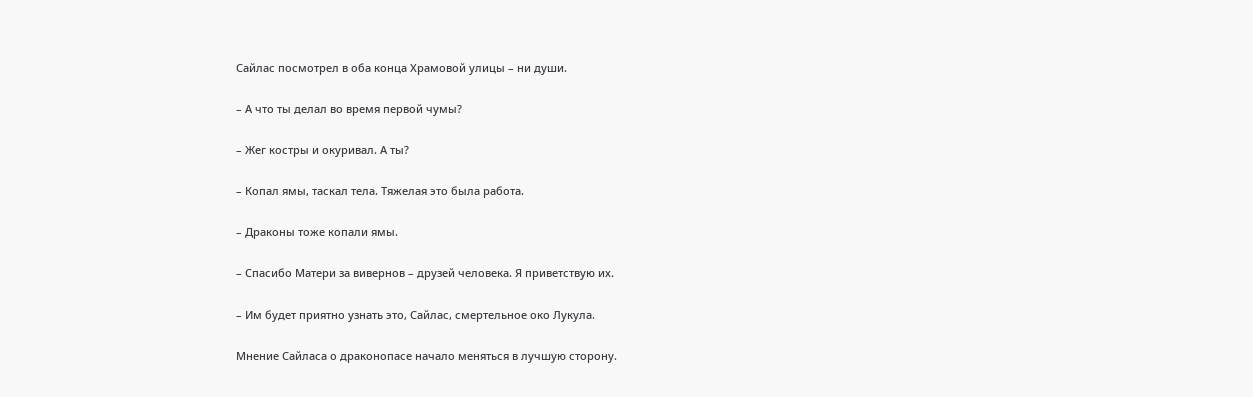Сайлас посмотрел в оба конца Храмовой улицы – ни души.

– А что ты делал во время первой чумы?

– Жег костры и окуривал. А ты?

– Копал ямы, таскал тела. Тяжелая это была работа.

– Драконы тоже копали ямы.

– Спасибо Матери за вивернов – друзей человека. Я приветствую их.

– Им будет приятно узнать это, Сайлас, смертельное око Лукула.

Мнение Сайласа о драконопасе начало меняться в лучшую сторону.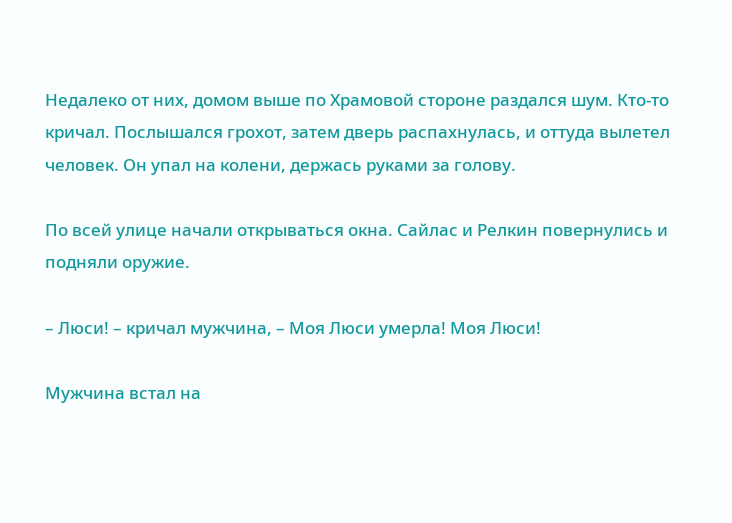Недалеко от них, домом выше по Храмовой стороне раздался шум. Кто-то кричал. Послышался грохот, затем дверь распахнулась, и оттуда вылетел человек. Он упал на колени, держась руками за голову.

По всей улице начали открываться окна. Сайлас и Релкин повернулись и подняли оружие.

– Люси! – кричал мужчина, – Моя Люси умерла! Моя Люси!

Мужчина встал на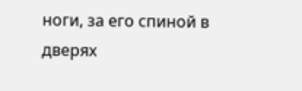ноги, за его спиной в дверях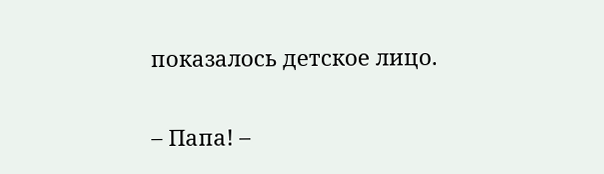показалось детское лицо.

– Папа! –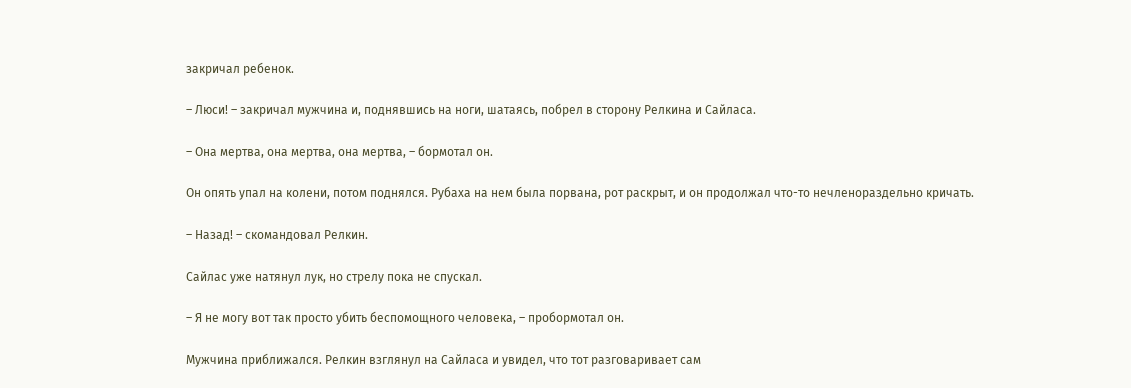закричал ребенок.

– Люси! – закричал мужчина и, поднявшись на ноги, шатаясь, побрел в сторону Релкина и Сайласа.

– Она мертва, она мертва, она мертва, – бормотал он.

Он опять упал на колени, потом поднялся. Рубаха на нем была порвана, рот раскрыт, и он продолжал что-то нечленораздельно кричать.

– Назад! – скомандовал Релкин.

Сайлас уже натянул лук, но стрелу пока не спускал.

– Я не могу вот так просто убить беспомощного человека, – пробормотал он.

Мужчина приближался. Релкин взглянул на Сайласа и увидел, что тот разговаривает сам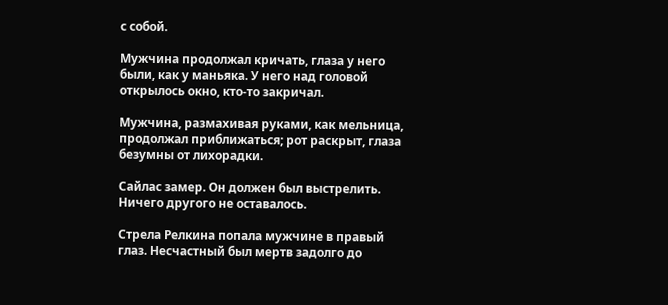с собой.

Мужчина продолжал кричать, глаза у него были, как у маньяка. У него над головой открылось окно, кто-то закричал.

Мужчина, размахивая руками, как мельница, продолжал приближаться; рот раскрыт, глаза безумны от лихорадки.

Сайлас замер. Он должен был выстрелить. Ничего другого не оставалось.

Стрела Релкина попала мужчине в правый глаз. Несчастный был мертв задолго до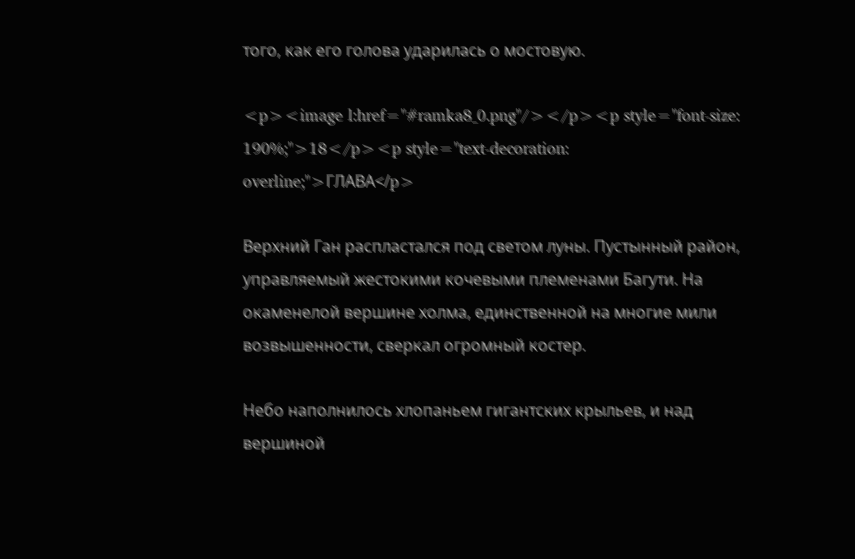того, как его голова ударилась о мостовую.

<p><image l:href="#ramka8_0.png"/></p><p style="font-size: 190%;">18</p><p style="text-decoration: overline;">ГЛАВА</p>

Верхний Ган распластался под светом луны. Пустынный район, управляемый жестокими кочевыми племенами Багути. На окаменелой вершине холма, единственной на многие мили возвышенности, сверкал огромный костер.

Небо наполнилось хлопаньем гигантских крыльев, и над вершиной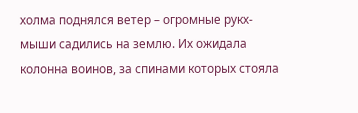холма поднялся ветер – огромные рукх-мыши садились на землю. Их ожидала колонна воинов, за спинами которых стояла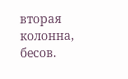вторая колонна, бесов.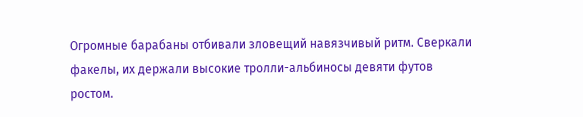Огромные барабаны отбивали зловещий навязчивый ритм. Сверкали факелы, их держали высокие тролли-альбиносы девяти футов ростом.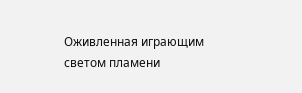Оживленная играющим светом пламени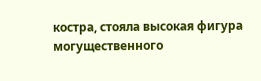костра, стояла высокая фигура могущественного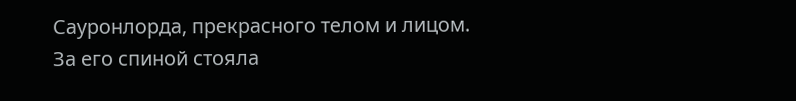Сауронлорда, прекрасного телом и лицом. За его спиной стояла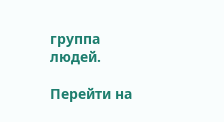группа людей.

Перейти на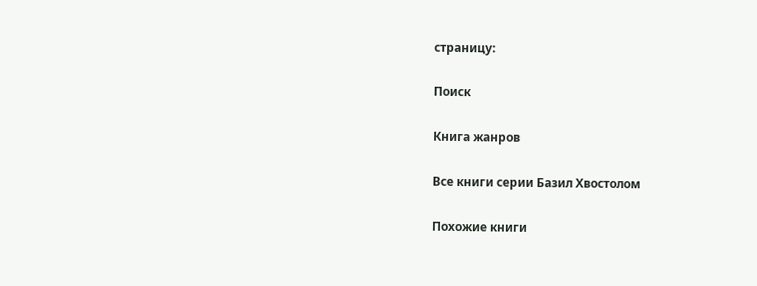страницу:

Поиск

Книга жанров

Все книги серии Базил Хвостолом

Похожие книги